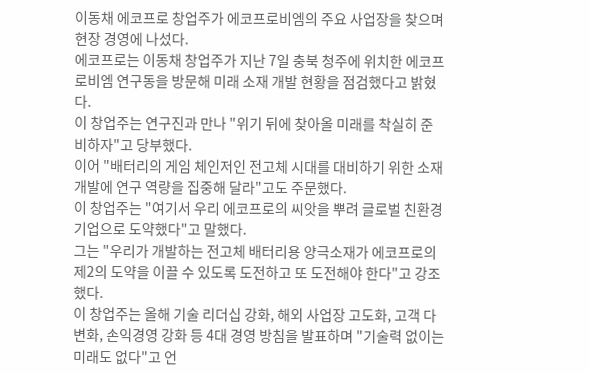이동채 에코프로 창업주가 에코프로비엠의 주요 사업장을 찾으며 현장 경영에 나섰다.
에코프로는 이동채 창업주가 지난 7일 충북 청주에 위치한 에코프로비엠 연구동을 방문해 미래 소재 개발 현황을 점검했다고 밝혔다.
이 창업주는 연구진과 만나 "위기 뒤에 찾아올 미래를 착실히 준비하자"고 당부했다.
이어 "배터리의 게임 체인저인 전고체 시대를 대비하기 위한 소재 개발에 연구 역량을 집중해 달라"고도 주문했다.
이 창업주는 "여기서 우리 에코프로의 씨앗을 뿌려 글로벌 친환경 기업으로 도약했다"고 말했다.
그는 "우리가 개발하는 전고체 배터리용 양극소재가 에코프로의 제2의 도약을 이끌 수 있도록 도전하고 또 도전해야 한다"고 강조했다.
이 창업주는 올해 기술 리더십 강화, 해외 사업장 고도화, 고객 다변화, 손익경영 강화 등 4대 경영 방침을 발표하며 "기술력 없이는 미래도 없다"고 언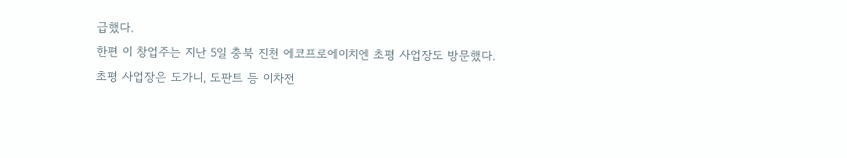급했다.
한편 이 창업주는 지난 5일 충북 진천 에코프로에이치엔 초평 사업장도 방문했다.
초평 사업장은 도가니, 도판트 등 이차전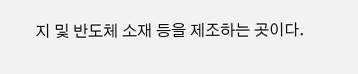지 및 반도체 소재 등을 제조하는 곳이다.